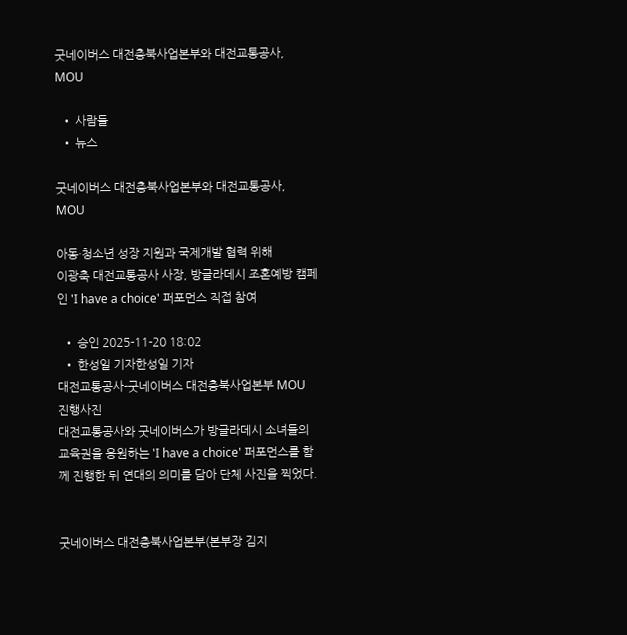굿네이버스 대전충북사업본부와 대전교통공사, MOU

  • 사람들
  • 뉴스

굿네이버스 대전충북사업본부와 대전교통공사, MOU

아동·청소년 성장 지원과 국제개발 협력 위해
이광축 대전교통공사 사장, 방글라데시 조혼예방 캠페인 'I have a choice' 퍼포먼스 직접 참여

  • 승인 2025-11-20 18:02
  • 한성일 기자한성일 기자
대전교통공사-굿네이버스 대전충북사업본부 MOU 진행사진
대전교통공사와 굿네이버스가 방글라데시 소녀들의 교육권을 응원하는 'I have a choice' 퍼포먼스를 함께 진행한 뒤 연대의 의미를 담아 단체 사진을 찍었다.


굿네이버스 대전충북사업본부(본부장 김지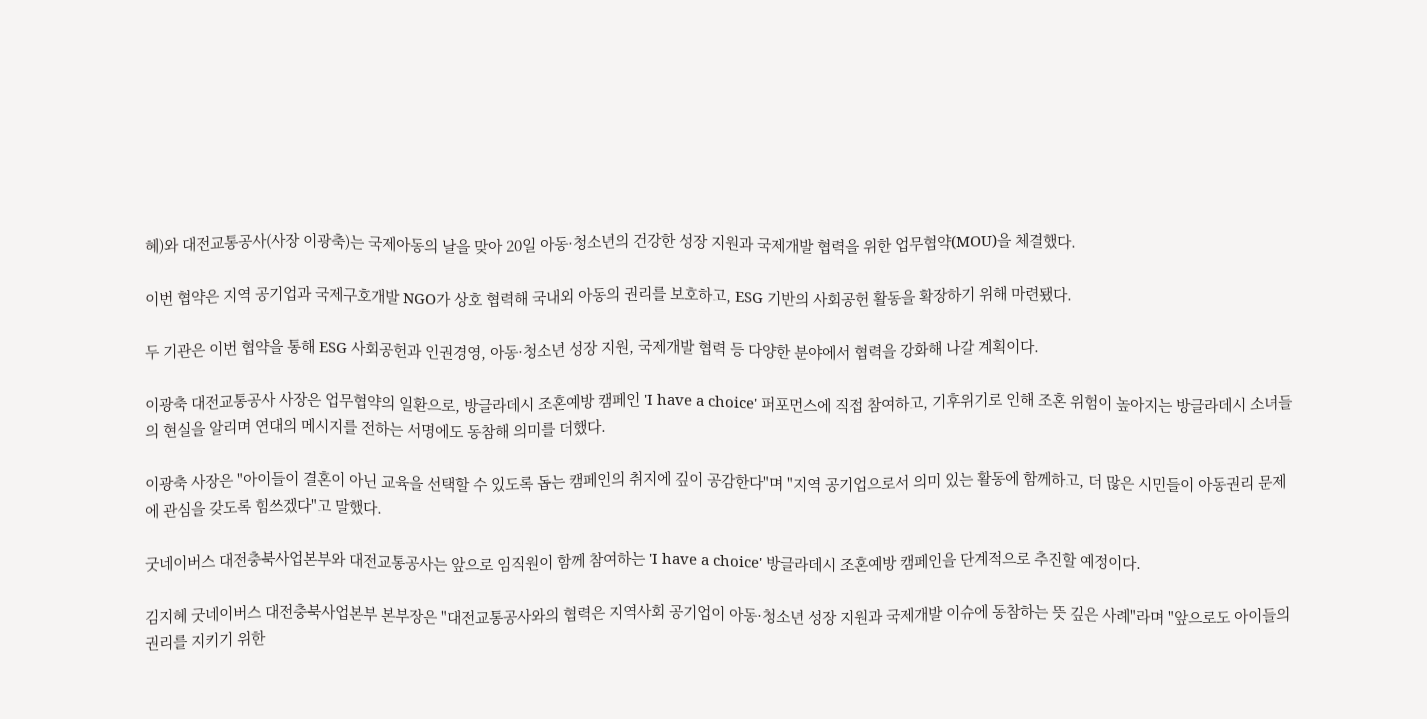혜)와 대전교통공사(사장 이광축)는 국제아동의 날을 맞아 20일 아동·청소년의 건강한 성장 지원과 국제개발 협력을 위한 업무협약(MOU)을 체결했다.

이번 협약은 지역 공기업과 국제구호개발 NGO가 상호 협력해 국내외 아동의 권리를 보호하고, ESG 기반의 사회공헌 활동을 확장하기 위해 마련됐다.

두 기관은 이번 협약을 통해 ESG 사회공헌과 인권경영, 아동·청소년 성장 지원, 국제개발 협력 등 다양한 분야에서 협력을 강화해 나갈 계획이다.

이광축 대전교통공사 사장은 업무협약의 일환으로, 방글라데시 조혼예방 캠페인 'I have a choice' 퍼포먼스에 직접 참여하고, 기후위기로 인해 조혼 위험이 높아지는 방글라데시 소녀들의 현실을 알리며 연대의 메시지를 전하는 서명에도 동참해 의미를 더했다.

이광축 사장은 "아이들이 결혼이 아닌 교육을 선택할 수 있도록 돕는 캠페인의 취지에 깊이 공감한다"며 "지역 공기업으로서 의미 있는 활동에 함께하고, 더 많은 시민들이 아동권리 문제에 관심을 갖도록 힘쓰겠다"고 말했다.

굿네이버스 대전충북사업본부와 대전교통공사는 앞으로 임직원이 함께 참여하는 'I have a choice' 방글라데시 조혼예방 캠페인을 단계적으로 추진할 예정이다.

김지혜 굿네이버스 대전충북사업본부 본부장은 "대전교통공사와의 협력은 지역사회 공기업이 아동·청소년 성장 지원과 국제개발 이슈에 동참하는 뜻 깊은 사례"라며 "앞으로도 아이들의 권리를 지키기 위한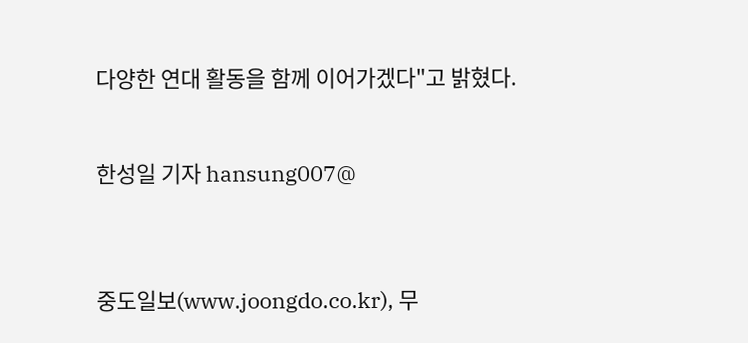다양한 연대 활동을 함께 이어가겠다"고 밝혔다.


한성일 기자 hansung007@



중도일보(www.joongdo.co.kr), 무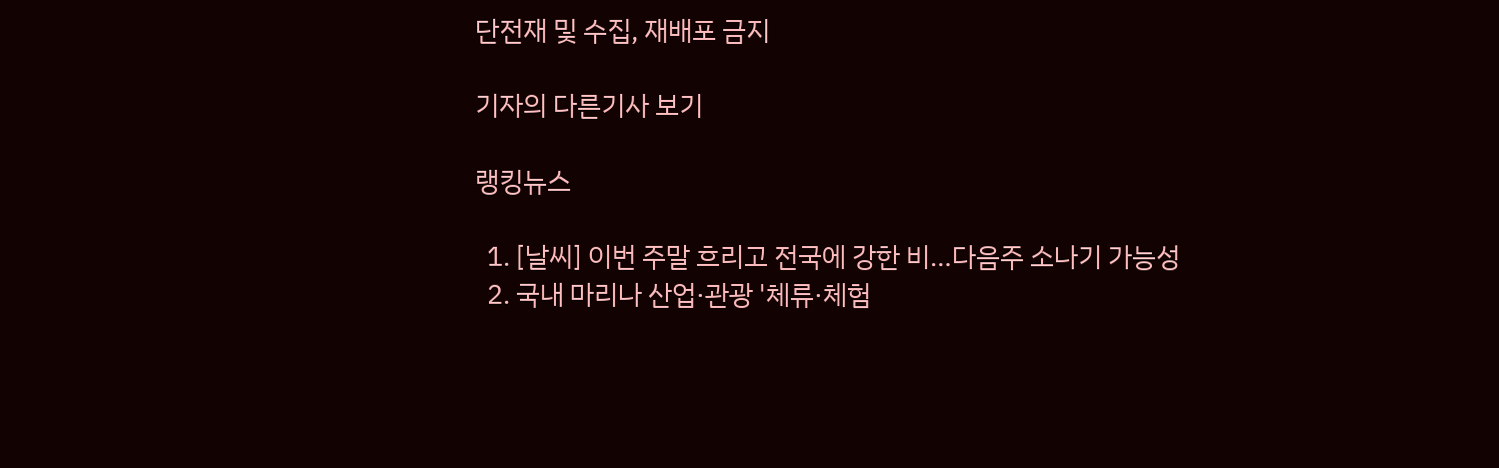단전재 및 수집, 재배포 금지

기자의 다른기사 보기

랭킹뉴스

  1. [날씨] 이번 주말 흐리고 전국에 강한 비…다음주 소나기 가능성
  2. 국내 마리나 산업·관광 '체류·체험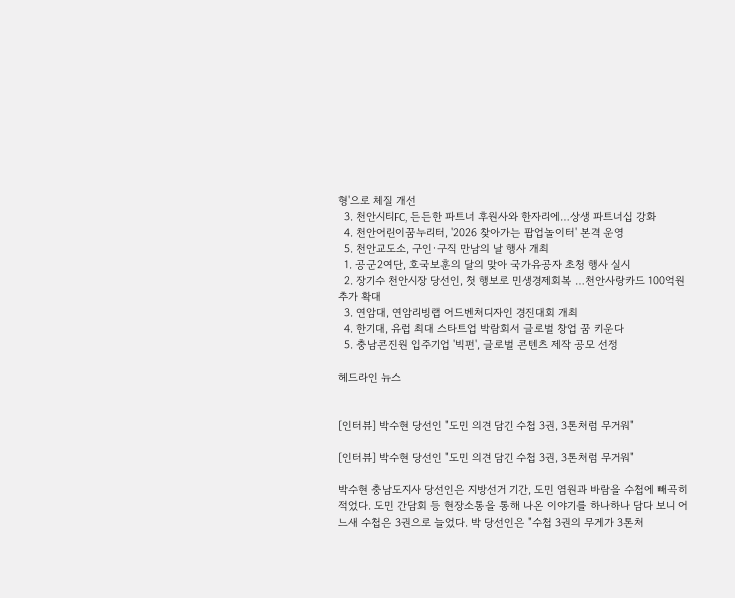형'으로 체질 개선
  3. 천안시티FC, 든든한 파트너 후원사와 한자리에…상생 파트너십 강화
  4. 천안어린이꿈누리터, '2026 찾아가는 팝업놀이터' 본격 운영
  5. 천안교도소, 구인·구직 만남의 날 행사 개최
  1. 공군2여단, 호국보훈의 달의 맞아 국가유공자 초청 행사 실시
  2. 장기수 천안시장 당선인, 첫 행보로 민생경제회복 …천안사랑카드 100억원 추가 확대
  3. 연암대, 연암리빙랩 어드벤처디자인 경진대회 개최
  4. 한기대, 유럽 최대 스타트업 박람회서 글로벌 창업 꿈 키운다
  5. 충남콘진원 입주기업 '빅펀', 글로벌 콘텐츠 제작 공모 선정

헤드라인 뉴스


[인터뷰] 박수현 당선인 "도민 의견 담긴 수첩 3권, 3톤처럼 무거워"

[인터뷰] 박수현 당선인 "도민 의견 담긴 수첩 3권, 3톤처럼 무거워"

박수현 충남도지사 당선인은 지방선거 기간, 도민 염원과 바람을 수첩에 빼곡히 적었다. 도민 간담회 등 현장소통을 통해 나온 이야기를 하나하나 담다 보니 어느새 수첩은 3권으로 늘었다. 박 당선인은 "수첩 3권의 무게가 3톤처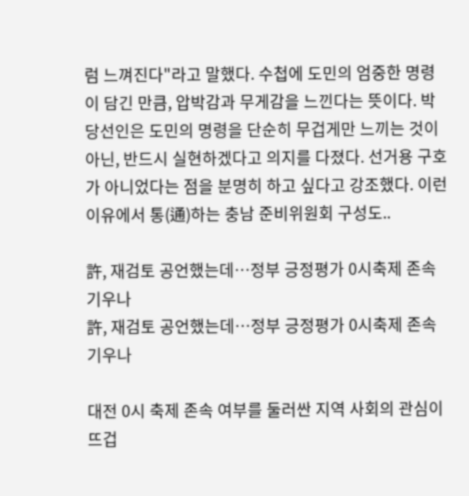럼 느껴진다"라고 말했다. 수첩에 도민의 엄중한 명령이 담긴 만큼, 압박감과 무게감을 느낀다는 뜻이다. 박 당선인은 도민의 명령을 단순히 무겁게만 느끼는 것이 아닌, 반드시 실현하겠다고 의지를 다졌다. 선거용 구호가 아니었다는 점을 분명히 하고 싶다고 강조했다. 이런 이유에서 통(通)하는 충남 준비위원회 구성도..

許, 재검토 공언했는데…정부 긍정평가 0시축제 존속 기우나
許, 재검토 공언했는데…정부 긍정평가 0시축제 존속 기우나

대전 0시 축제 존속 여부를 둘러싼 지역 사회의 관심이 뜨겁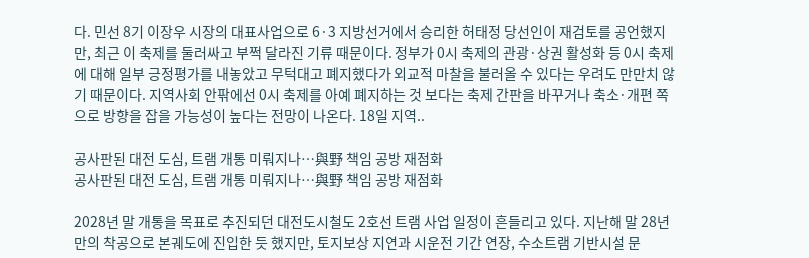다. 민선 8기 이장우 시장의 대표사업으로 6·3 지방선거에서 승리한 허태정 당선인이 재검토를 공언했지만, 최근 이 축제를 둘러싸고 부쩍 달라진 기류 때문이다. 정부가 0시 축제의 관광·상권 활성화 등 0시 축제에 대해 일부 긍정평가를 내놓았고 무턱대고 폐지했다가 외교적 마찰을 불러올 수 있다는 우려도 만만치 않기 때문이다. 지역사회 안팎에선 0시 축제를 아예 폐지하는 것 보다는 축제 간판을 바꾸거나 축소·개편 쪽으로 방향을 잡을 가능성이 높다는 전망이 나온다. 18일 지역..

공사판된 대전 도심, 트램 개통 미뤄지나…與野 책임 공방 재점화
공사판된 대전 도심, 트램 개통 미뤄지나…與野 책임 공방 재점화

2028년 말 개통을 목표로 추진되던 대전도시철도 2호선 트램 사업 일정이 흔들리고 있다. 지난해 말 28년 만의 착공으로 본궤도에 진입한 듯 했지만, 토지보상 지연과 시운전 기간 연장, 수소트램 기반시설 문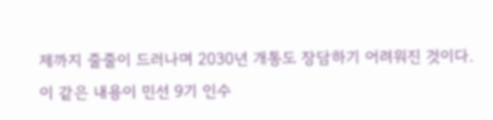제까지 줄줄이 드러나며 2030년 개통도 장담하기 어려워진 것이다. 이 같은 내용이 민선 9기 인수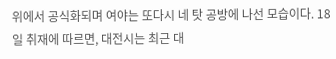위에서 공식화되며 여야는 또다시 네 탓 공방에 나선 모습이다. 18일 취재에 따르면, 대전시는 최근 대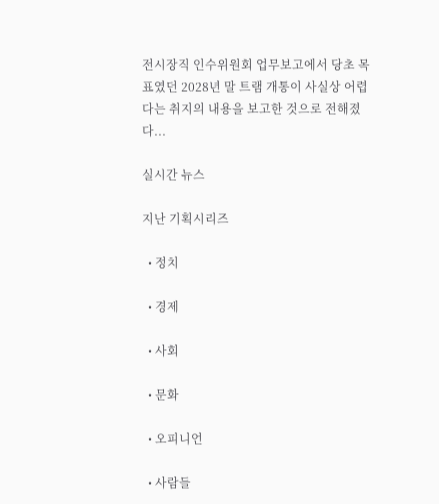전시장직 인수위원회 업무보고에서 당초 목표였던 2028년 말 트램 개통이 사실상 어렵다는 취지의 내용을 보고한 것으로 전해졌다...

실시간 뉴스

지난 기획시리즈

  • 정치

  • 경제

  • 사회

  • 문화

  • 오피니언

  • 사람들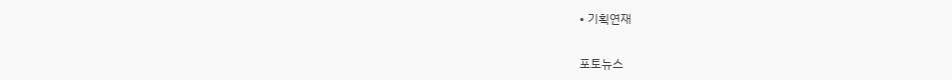• 기획연재

포토뉴스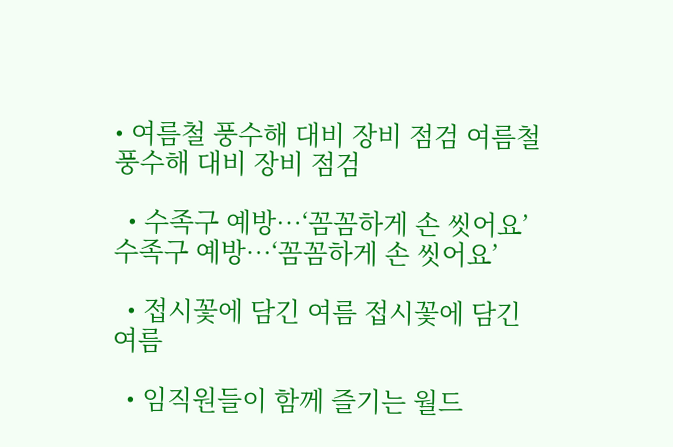• 여름철 풍수해 대비 장비 점검 여름철 풍수해 대비 장비 점검

  • 수족구 예방…‘꼼꼼하게 손 씻어요’ 수족구 예방…‘꼼꼼하게 손 씻어요’

  • 접시꽃에 담긴 여름 접시꽃에 담긴 여름

  • 임직원들이 함께 즐기는 월드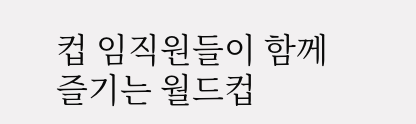컵 임직원들이 함께 즐기는 월드컵